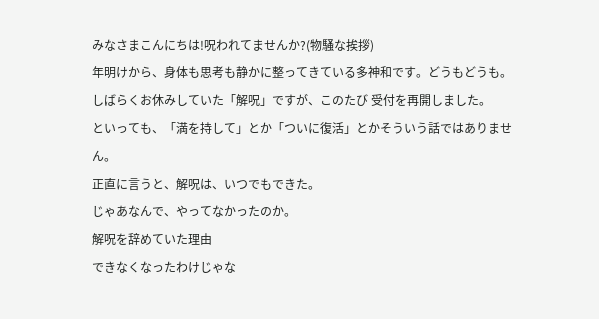みなさまこんにちは!呪われてませんか?(物騒な挨拶)
年明けから、身体も思考も静かに整ってきている多神和です。どうもどうも。
しばらくお休みしていた「解呪」ですが、このたび 受付を再開しました。
といっても、「満を持して」とか「ついに復活」とかそういう話ではありません。
正直に言うと、解呪は、いつでもできた。
じゃあなんで、やってなかったのか。
解呪を辞めていた理由
できなくなったわけじゃな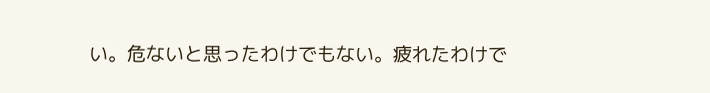い。危ないと思ったわけでもない。疲れたわけで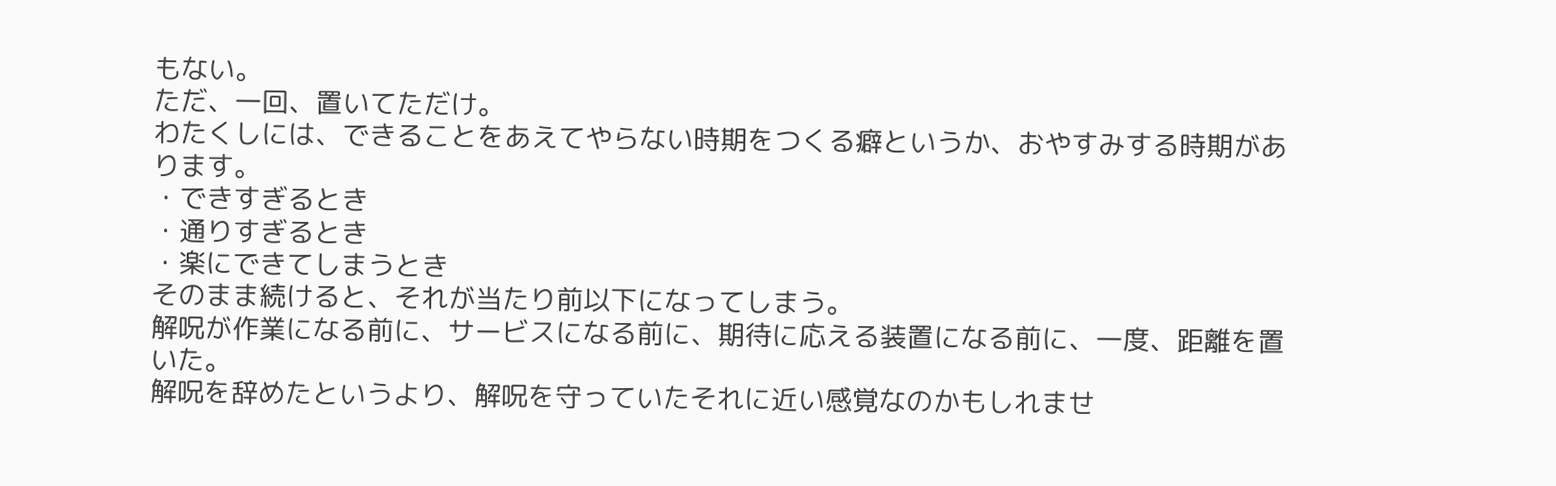もない。
ただ、一回、置いてただけ。
わたくしには、できることをあえてやらない時期をつくる癖というか、おやすみする時期があります。
・できすぎるとき
・通りすぎるとき
・楽にできてしまうとき
そのまま続けると、それが当たり前以下になってしまう。
解呪が作業になる前に、サービスになる前に、期待に応える装置になる前に、一度、距離を置いた。
解呪を辞めたというより、解呪を守っていたそれに近い感覚なのかもしれませ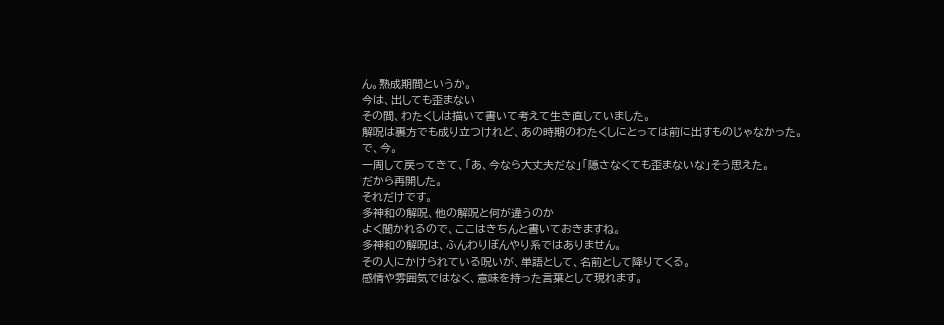ん。熟成期間というか。
今は、出しても歪まない
その間、わたくしは描いて書いて考えて生き直していました。
解呪は裏方でも成り立つけれど、あの時期のわたくしにとっては前に出すものじゃなかった。
で、今。
一周して戻ってきて、「あ、今なら大丈夫だな」「隠さなくても歪まないな」そう思えた。
だから再開した。
それだけです。
多神和の解呪、他の解呪と何が違うのか
よく聞かれるので、ここはきちんと書いておきますね。
多神和の解呪は、ふんわりぼんやり系ではありません。
その人にかけられている呪いが、単語として、名前として降りてくる。
感情や雰囲気ではなく、意味を持った言葉として現れます。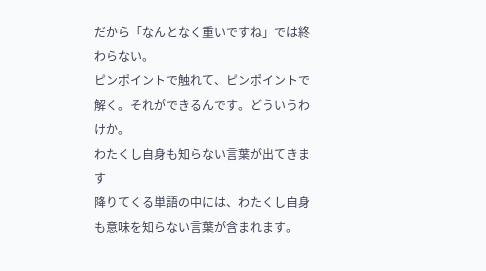だから「なんとなく重いですね」では終わらない。
ピンポイントで触れて、ピンポイントで解く。それができるんです。どういうわけか。
わたくし自身も知らない言葉が出てきます
降りてくる単語の中には、わたくし自身も意味を知らない言葉が含まれます。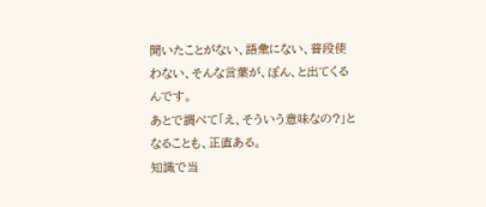聞いたことがない、語彙にない、普段使わない、そんな言葉が、ぽん、と出てくるんです。
あとで調べて「え、そういう意味なの?」となることも、正直ある。
知識で当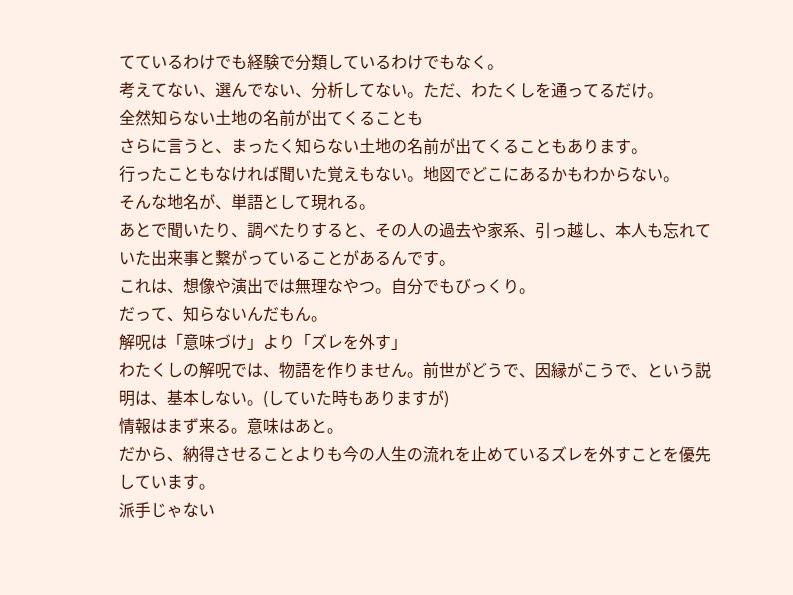てているわけでも経験で分類しているわけでもなく。
考えてない、選んでない、分析してない。ただ、わたくしを通ってるだけ。
全然知らない土地の名前が出てくることも
さらに言うと、まったく知らない土地の名前が出てくることもあります。
行ったこともなければ聞いた覚えもない。地図でどこにあるかもわからない。
そんな地名が、単語として現れる。
あとで聞いたり、調べたりすると、その人の過去や家系、引っ越し、本人も忘れていた出来事と繋がっていることがあるんです。
これは、想像や演出では無理なやつ。自分でもびっくり。
だって、知らないんだもん。
解呪は「意味づけ」より「ズレを外す」
わたくしの解呪では、物語を作りません。前世がどうで、因縁がこうで、という説明は、基本しない。(していた時もありますが)
情報はまず来る。意味はあと。
だから、納得させることよりも今の人生の流れを止めているズレを外すことを優先しています。
派手じゃない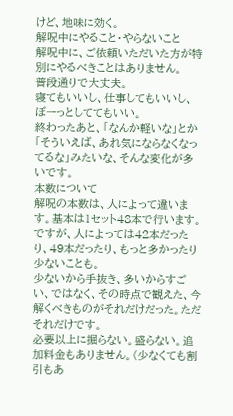けど、地味に効く。
解呪中にやること・やらないこと
解呪中に、ご依頼いただいた方が特別にやるべきことはありません。
普段通りで大丈夫。
寝てもいいし、仕事してもいいし、ぼーっとしててもいい。
終わったあと、「なんか軽いな」とか「そういえば、あれ気にならなくなってるな」みたいな、そんな変化が多いです。
本数について
解呪の本数は、人によって違います。基本は1セット48本で行います。
ですが、人によっては42本だったり、49本だったり、もっと多かったり少ないことも。
少ないから手抜き、多いからすごい、ではなく、その時点で観えた、今解くべきものがそれだけだった。ただそれだけです。
必要以上に掘らない。盛らない。追加料金もありません。(少なくても割引もあ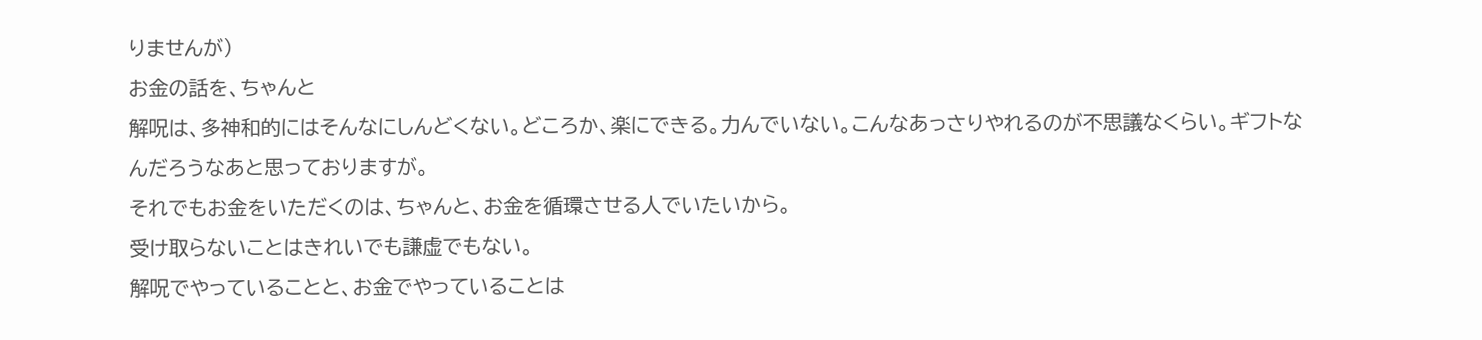りませんが)
お金の話を、ちゃんと
解呪は、多神和的にはそんなにしんどくない。どころか、楽にできる。力んでいない。こんなあっさりやれるのが不思議なくらい。ギフトなんだろうなあと思っておりますが。
それでもお金をいただくのは、ちゃんと、お金を循環させる人でいたいから。
受け取らないことはきれいでも謙虚でもない。
解呪でやっていることと、お金でやっていることは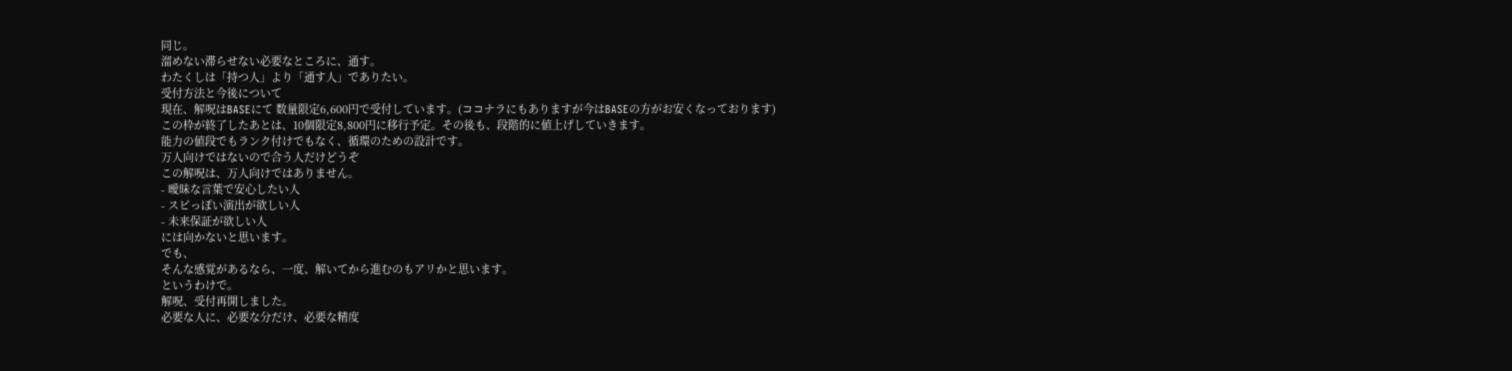同じ。
溜めない滞らせない必要なところに、通す。
わたくしは「持つ人」より「通す人」でありたい。
受付方法と今後について
現在、解呪はBASEにて 数量限定6,600円で受付しています。(ココナラにもありますが今はBASEの方がお安くなっております)
この枠が終了したあとは、10個限定8,800円に移行予定。その後も、段階的に値上げしていきます。
能力の値段でもランク付けでもなく、循環のための設計です。
万人向けではないので合う人だけどうぞ
この解呪は、万人向けではありません。
- 曖昧な言葉で安心したい人
- スピっぽい演出が欲しい人
- 未来保証が欲しい人
には向かないと思います。
でも、
そんな感覚があるなら、一度、解いてから進むのもアリかと思います。
というわけで。
解呪、受付再開しました。
必要な人に、必要な分だけ、必要な精度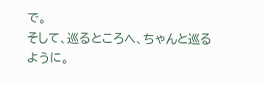で。
そして、巡るところへ、ちゃんと巡るように。